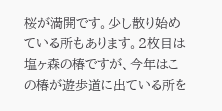桜が満開です。少し散り始めている所もあります。2枚目は塩ヶ森の椿ですが、今年はこの椿が遊歩道に出ている所を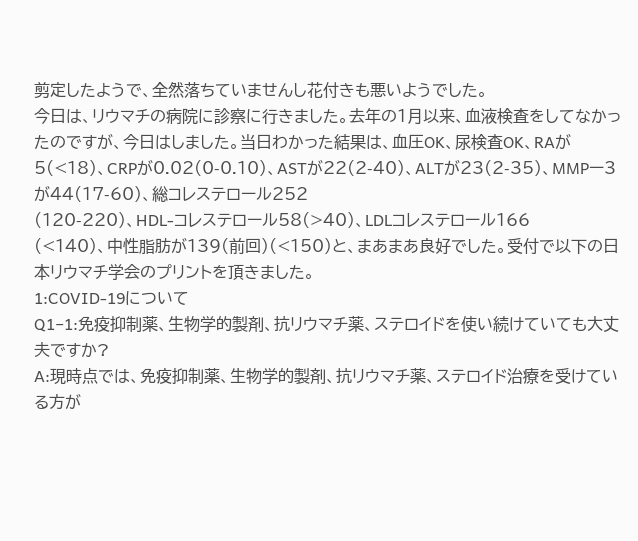剪定したようで、全然落ちていませんし花付きも悪いようでした。
今日は、リウマチの病院に診察に行きました。去年の1月以来、血液検査をしてなかったのですが、今日はしました。当日わかった結果は、血圧OK、尿検査OK、RAが5(<18)、CRPが0.02(0-0.10)、ASTが22(2-40)、ALTが23(2-35)、MMPー3が44(17-60)、総コレステロール252
(120-220)、HDL-コレステロール58(>40)、LDLコレステロール166
(<140)、中性脂肪が139(前回)(<150)と、まあまあ良好でした。受付で以下の日本リウマチ学会のプリントを頂きました。
1:COVID-19について
Q1−1:免疫抑制薬、生物学的製剤、抗リウマチ薬、ステロイドを使い続けていても大丈夫ですか?
A:現時点では、免疫抑制薬、生物学的製剤、抗リウマチ薬、ステロイド治療を受けている方が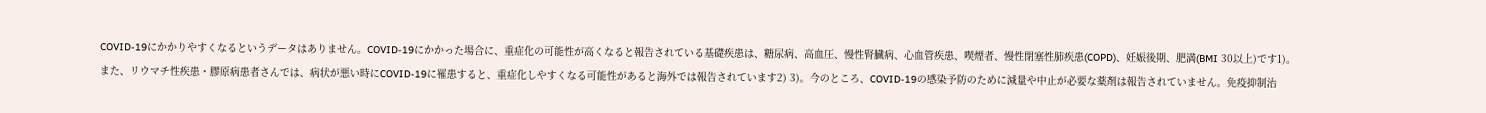COVID-19にかかりやすくなるというデータはありません。COVID-19にかかった場合に、重症化の可能性が高くなると報告されている基礎疾患は、糖尿病、高血圧、慢性腎臓病、心血管疾患、喫煙者、慢性閉塞性肺疾患(COPD)、妊娠後期、肥満(BMI 30以上)です1)。
また、リウマチ性疾患・膠原病患者さんでは、病状が悪い時にCOVID-19に罹患すると、重症化しやすくなる可能性があると海外では報告されています2) 3)。今のところ、COVID-19の感染予防のために減量や中止が必要な薬剤は報告されていません。免疫抑制治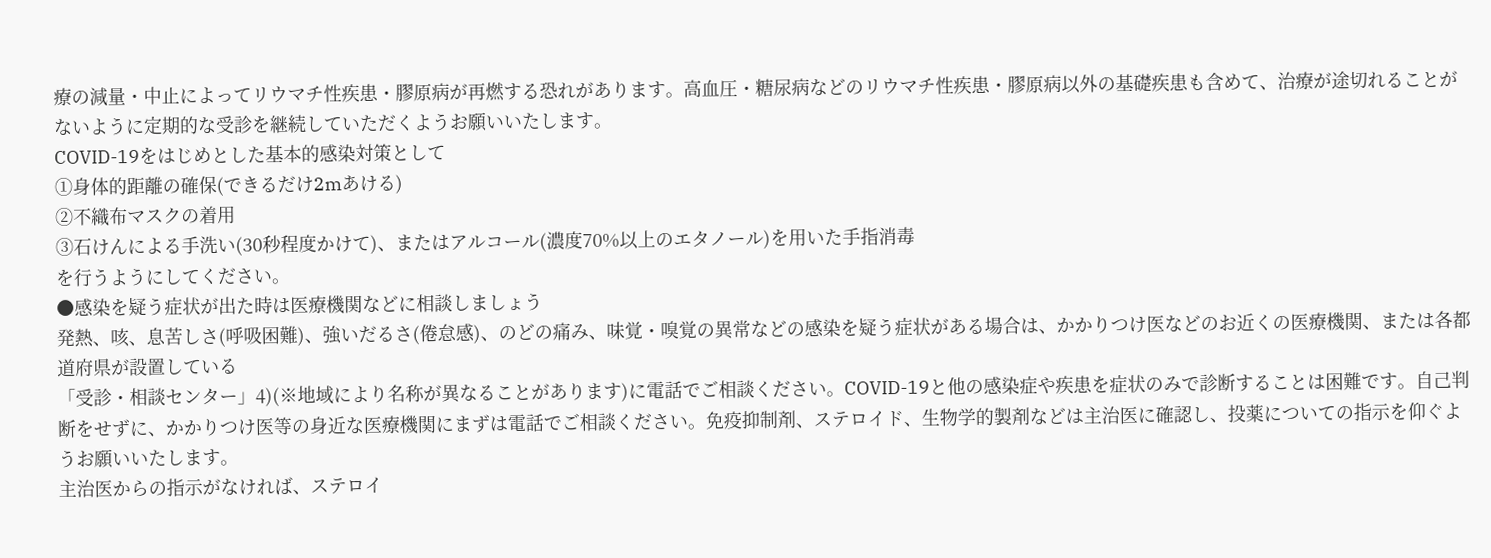療の減量・中止によってリウマチ性疾患・膠原病が再燃する恐れがあります。高血圧・糖尿病などのリウマチ性疾患・膠原病以外の基礎疾患も含めて、治療が途切れることがないように定期的な受診を継続していただくようお願いいたします。
COVID-19をはじめとした基本的感染対策として
①身体的距離の確保(できるだけ2mあける)
②不織布マスクの着用
③石けんによる手洗い(30秒程度かけて)、またはアルコール(濃度70%以上のエタノール)を用いた手指消毒
を行うようにしてください。
●感染を疑う症状が出た時は医療機関などに相談しましょう
発熱、咳、息苦しさ(呼吸困難)、強いだるさ(倦怠感)、のどの痛み、味覚・嗅覚の異常などの感染を疑う症状がある場合は、かかりつけ医などのお近くの医療機関、または各都道府県が設置している
「受診・相談センター」4)(※地域により名称が異なることがあります)に電話でご相談ください。COVID-19と他の感染症や疾患を症状のみで診断することは困難です。自己判断をせずに、かかりつけ医等の身近な医療機関にまずは電話でご相談ください。免疫抑制剤、ステロイド、生物学的製剤などは主治医に確認し、投薬についての指示を仰ぐようお願いいたします。
主治医からの指示がなければ、ステロイ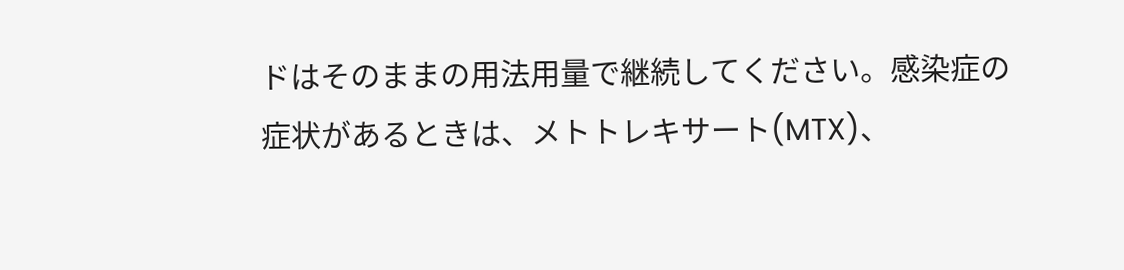ドはそのままの用法用量で継続してください。感染症の症状があるときは、メトトレキサート(MTX)、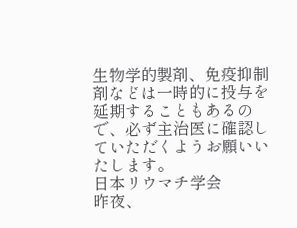生物学的製剤、免疫抑制剤などは一時的に投与を延期することもあるので、必ず主治医に確認していただくようお願いいたします。
日本リウマチ学会
昨夜、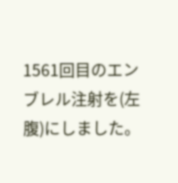1561回目のエンブレル注射を(左腹)にしました。